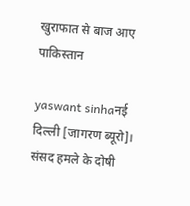खुराफात से बाज आए पाकिस्तान

yaswant sinhaनई दिल्ली [जागरण ब्यूरो]। संसद हमले के दोषी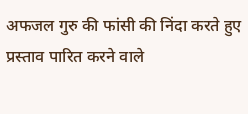अफजल गुरु की फांसी की निंदा करते हुए प्रस्ताव पारित करने वाले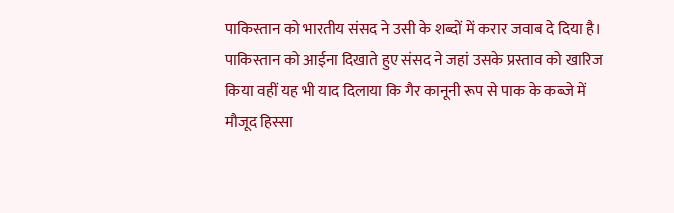पाकिस्तान को भारतीय संसद ने उसी के शब्दों में करार जवाब दे दिया है। पाकिस्तान को आईना दिखाते हुए संसद ने जहां उसके प्रस्ताव को खारिज किया वहीं यह भी याद दिलाया कि गैर कानूनी रूप से पाक के कब्जे में मौजूद हिस्सा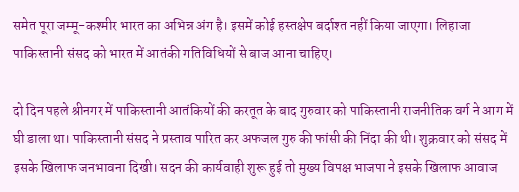समेत पूरा जम्मू-कश्मीर भारत का अभिन्न अंग है। इसमें कोई हस्तक्षेप बर्दाश्त नहीं किया जाएगा। लिहाजा पाकिस्तानी संसद को भारत में आतंकी गतिविधियों से बाज आना चाहिए।

दो दिन पहले श्रीनगर में पाकिस्तानी आतंकियों की करतूत के बाद गुरुवार को पाकिस्तानी राजनीतिक वर्ग ने आग में घी डाला था। पाकिस्तानी संसद ने प्रस्ताव पारित कर अफजल गुरु की फांसी की निंदा की थी। शुक्रवार को संसद में इसके खिलाफ जनभावना दिखी। सदन की कार्यवाही शुरू हुई तो मुख्य विपक्ष भाजपा ने इसके खिलाफ आवाज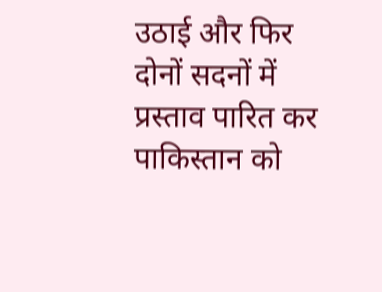उठाई और फिर दोनों सदनों में प्रस्ताव पारित कर पाकिस्तान को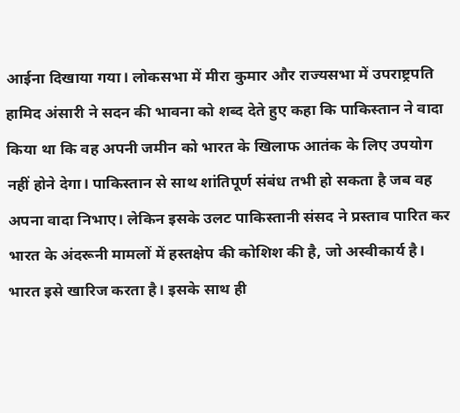आईना दिखाया गया। लोकसभा में मीरा कुमार और राज्यसभा में उपराष्ट्रपति हामिद अंसारी ने सदन की भावना को शब्द देते हुए कहा कि पाकिस्तान ने वादा किया था कि वह अपनी जमीन को भारत के खिलाफ आतंक के लिए उपयोग नहीं होने देगा। पाकिस्तान से साथ शांतिपूर्ण संबंध तभी हो सकता है जब वह अपना वादा निभाए। लेकिन इसके उलट पाकिस्तानी संसद ने प्रस्ताव पारित कर भारत के अंदरूनी मामलों में हस्तक्षेप की कोशिश की है, जो अस्वीकार्य है। भारत इसे खारिज करता है। इसके साथ ही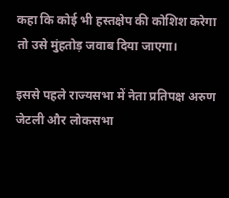कहा कि कोई भी हस्तक्षेप की कोशिश करेगा तो उसे मुंहतोड़ जवाब दिया जाएगा।

इससे पहले राज्यसभा में नेता प्रतिपक्ष अरुण जेटली और लोकसभा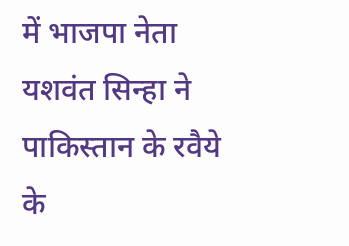में भाजपा नेता यशवंत सिन्हा ने पाकिस्तान के रवैये के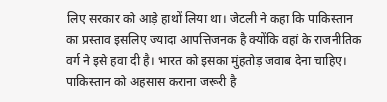लिए सरकार को आड़े हाथों लिया था। जेटली ने कहा कि पाकिस्तान का प्रस्ताव इसलिए ज्यादा आपत्तिजनक है क्योंकि वहां के राजनीतिक वर्ग ने इसे हवा दी है। भारत को इसका मुंहतोड़ जवाब देना चाहिए। पाकिस्तान को अहसास कराना जरूरी है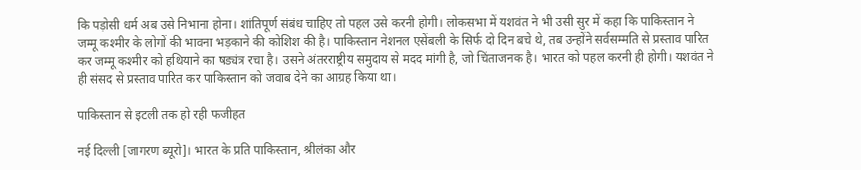कि पड़ोसी धर्म अब उसे निभाना होना। शांतिपूर्ण संबंध चाहिए तो पहल उसे करनी होगी। लोकसभा में यशवंत ने भी उसी सुर में कहा कि पाकिस्तान ने जम्मू कश्मीर के लोगों की भावना भड़काने की कोशिश की है। पाकिस्तान नेशनल एसेंबली के सिर्फ दो दिन बचे थे, तब उन्होंने सर्वसम्मति से प्रस्ताव पारित कर जम्मू कश्मीर को हथियाने का षड्यंत्र रचा है। उसने अंतरराष्ट्रीय समुदाय से मदद मांगी है, जो चिंताजनक है। भारत को पहल करनी ही होगी। यशवंत ने ही संसद से प्रस्ताव पारित कर पाकिस्तान को जवाब देने का आग्रह किया था।

पाकिस्तान से इटली तक हो रही फजीहत

नई दिल्ली [जागरण ब्यूरो]। भारत के प्रति पाकिस्तान, श्रीलंका और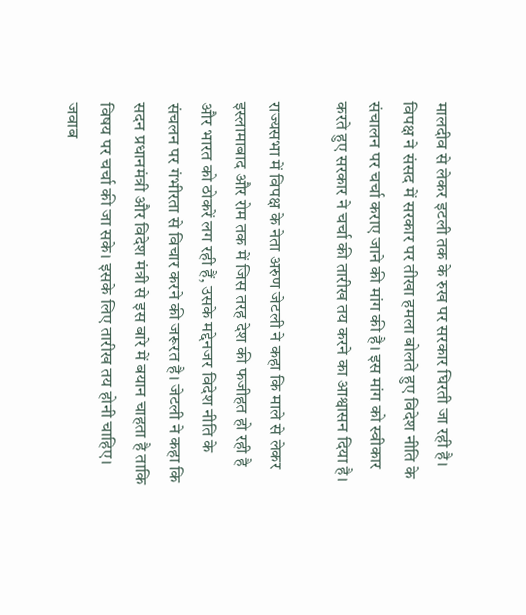मालदीव से लेकर इटली तक के रुख पर सरकार घिरती जा रही है। विपक्ष ने संसद में सरकार पर तीखा हमला बोलते हुए विदेश नीति के संचालन पर चर्चा कराए जाने की मांग की है। इस मांग को स्वीकार करते हुए सरकार ने चर्चा की तारीख तय करने का आश्वासन दिया है।

राज्यसभा में विपक्ष के नेता अरुण जेटली ने कहा कि माले से लेकर इस्लामाबाद और रोम तक में जिस तरह देश की फजीहत हो रही है और भारत को ठोकरें लग रही हैं, उसके मद्देनजर विदेश नीति के संचलन पर गंभीरता से विचार करने की जरूरत है। जेटली ने कहा कि सदन प्रधानमंत्री और विदेश मंत्री से इस बारे में बयान चाहता है ताकि विषय पर चर्चा की जा सके। इसके लिए तारीख तय होनी चाहिए। जवाब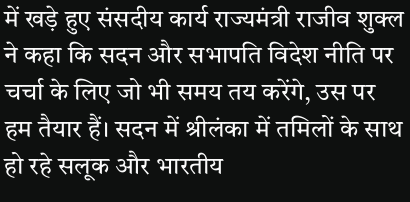में खड़े हुए संसदीय कार्य राज्यमंत्री राजीव शुक्ल ने कहा कि सदन और सभापति विदेश नीति पर चर्चा के लिए जो भी समय तय करेंगे, उस पर हम तैयार हैं। सदन में श्रीलंका में तमिलों के साथ हो रहे सलूक और भारतीय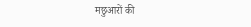मछुआरों की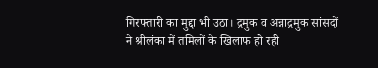गिरफ्तारी का मुद्दा भी उठा। द्रमुक व अन्नाद्रमुक सांसदों ने श्रीलंका में तमिलों के खिलाफ हो रही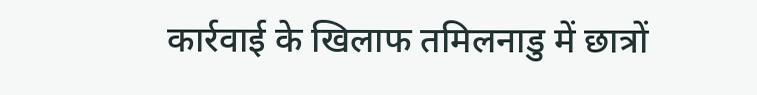कार्रवाई के खिलाफ तमिलनाडु में छात्रों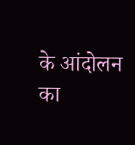के आंदोलन का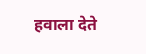हवाला देते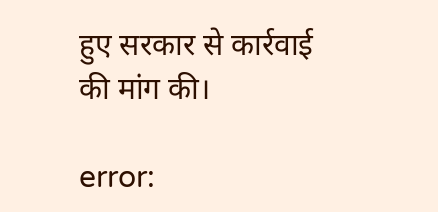हुए सरकार से कार्रवाई की मांग की।

error: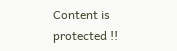Content is protected !!